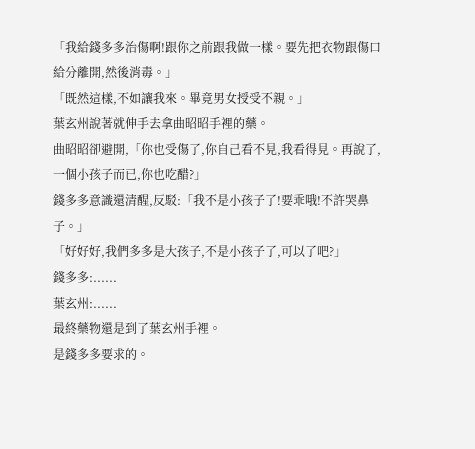「我給錢多多治傷啊!跟你之前跟我做一樣。要先把衣物跟傷口給分離開,然後消毒。」
「既然這樣,不如讓我來。畢竟男女授受不親。」
葉玄州說著就伸手去拿曲昭昭手裡的藥。
曲昭昭卻避開,「你也受傷了,你自己看不見,我看得見。再說了,一個小孩子而已,你也吃醋?」
錢多多意識還清醒,反駁:「我不是小孩子了!要乖哦!不許哭鼻子。」
「好好好,我們多多是大孩子,不是小孩子了,可以了吧?」
錢多多:......
葉玄州:......
最終藥物還是到了葉玄州手裡。
是錢多多要求的。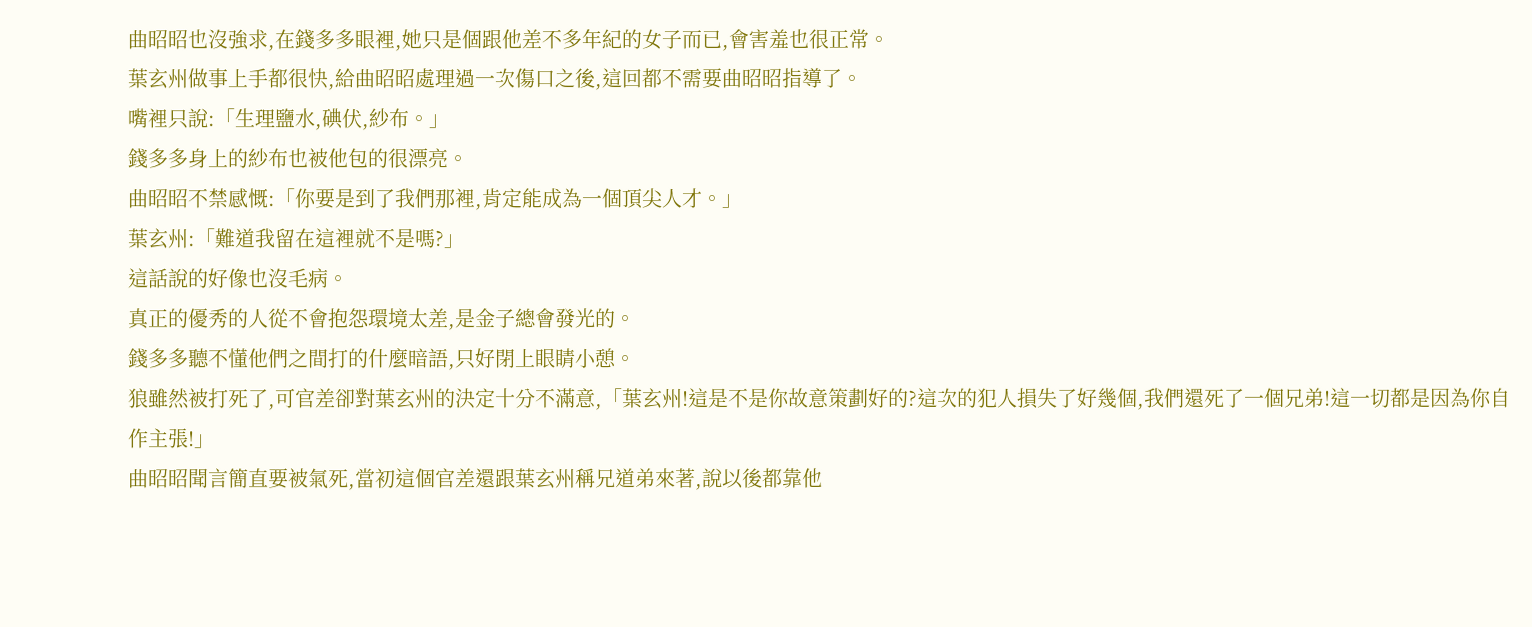曲昭昭也沒強求,在錢多多眼裡,她只是個跟他差不多年紀的女子而已,會害羞也很正常。
葉玄州做事上手都很快,給曲昭昭處理過一次傷口之後,這回都不需要曲昭昭指導了。
嘴裡只說:「生理鹽水,碘伏,紗布。」
錢多多身上的紗布也被他包的很漂亮。
曲昭昭不禁感慨:「你要是到了我們那裡,肯定能成為一個頂尖人才。」
葉玄州:「難道我留在這裡就不是嗎?」
這話說的好像也沒毛病。
真正的優秀的人從不會抱怨環境太差,是金子總會發光的。
錢多多聽不懂他們之間打的什麼暗語,只好閉上眼睛小憩。
狼雖然被打死了,可官差卻對葉玄州的決定十分不滿意,「葉玄州!這是不是你故意策劃好的?這次的犯人損失了好幾個,我們還死了一個兄弟!這一切都是因為你自作主張!」
曲昭昭聞言簡直要被氣死,當初這個官差還跟葉玄州稱兄道弟來著,說以後都靠他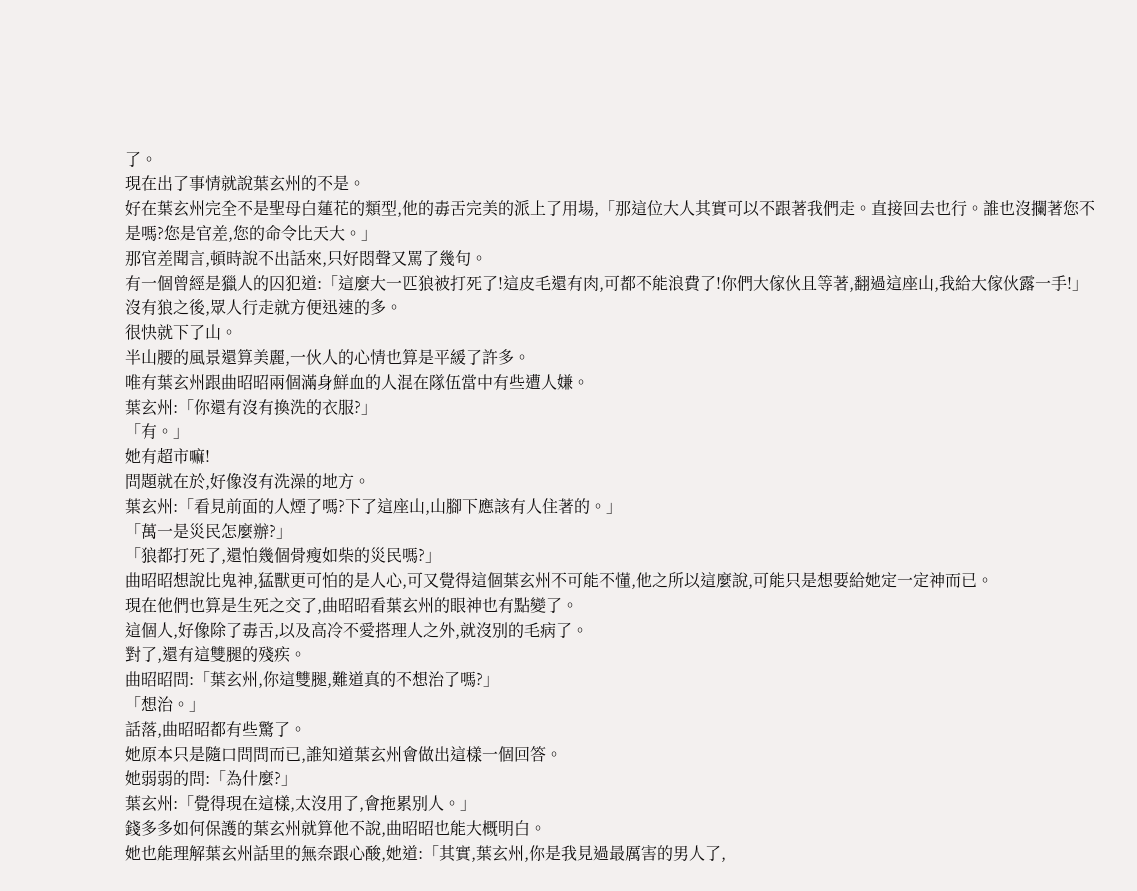了。
現在出了事情就說葉玄州的不是。
好在葉玄州完全不是聖母白蓮花的類型,他的毒舌完美的派上了用場,「那這位大人其實可以不跟著我們走。直接回去也行。誰也沒攔著您不是嗎?您是官差,您的命令比天大。」
那官差聞言,頓時說不出話來,只好悶聲又罵了幾句。
有一個曾經是獵人的囚犯道:「這麼大一匹狼被打死了!這皮毛還有肉,可都不能浪費了!你們大傢伙且等著,翻過這座山,我給大傢伙露一手!」
沒有狼之後,眾人行走就方便迅速的多。
很快就下了山。
半山腰的風景還算美麗,一伙人的心情也算是平緩了許多。
唯有葉玄州跟曲昭昭兩個滿身鮮血的人混在隊伍當中有些遭人嫌。
葉玄州:「你還有沒有換洗的衣服?」
「有。」
她有超市嘛!
問題就在於,好像沒有洗澡的地方。
葉玄州:「看見前面的人煙了嗎?下了這座山,山腳下應該有人住著的。」
「萬一是災民怎麼辦?」
「狼都打死了,還怕幾個骨瘦如柴的災民嗎?」
曲昭昭想說比鬼神,猛獸更可怕的是人心,可又覺得這個葉玄州不可能不懂,他之所以這麼說,可能只是想要給她定一定神而已。
現在他們也算是生死之交了,曲昭昭看葉玄州的眼神也有點變了。
這個人,好像除了毒舌,以及高冷不愛搭理人之外,就沒別的毛病了。
對了,還有這雙腿的殘疾。
曲昭昭問:「葉玄州,你這雙腿,難道真的不想治了嗎?」
「想治。」
話落,曲昭昭都有些驚了。
她原本只是隨口問問而已,誰知道葉玄州會做出這樣一個回答。
她弱弱的問:「為什麼?」
葉玄州:「覺得現在這樣,太沒用了,會拖累別人。」
錢多多如何保護的葉玄州就算他不說,曲昭昭也能大概明白。
她也能理解葉玄州話里的無奈跟心酸,她道:「其實,葉玄州,你是我見過最厲害的男人了,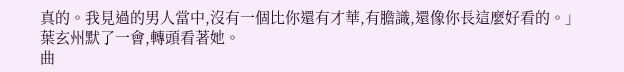真的。我見過的男人當中,沒有一個比你還有才華,有膽識,還像你長這麼好看的。」
葉玄州默了一會,轉頭看著她。
曲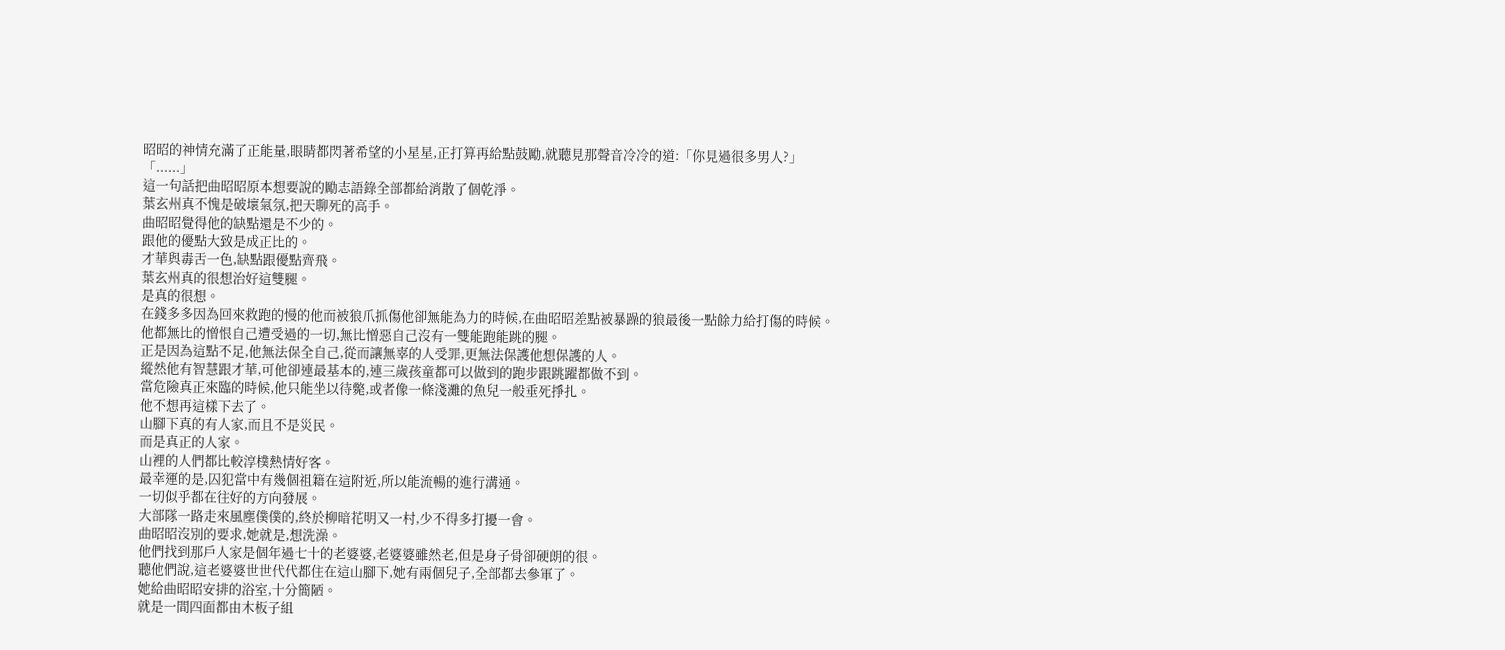昭昭的神情充滿了正能量,眼睛都閃著希望的小星星,正打算再給點鼓勵,就聽見那聲音冷冷的道:「你見過很多男人?」
「......」
這一句話把曲昭昭原本想要說的勵志語錄全部都給消散了個乾淨。
葉玄州真不愧是破壞氣氛,把天聊死的高手。
曲昭昭覺得他的缺點還是不少的。
跟他的優點大致是成正比的。
才華與毒舌一色,缺點跟優點齊飛。
葉玄州真的很想治好這雙腿。
是真的很想。
在錢多多因為回來救跑的慢的他而被狼爪抓傷他卻無能為力的時候,在曲昭昭差點被暴躁的狼最後一點餘力給打傷的時候。
他都無比的憎恨自己遭受過的一切,無比憎惡自己沒有一雙能跑能跳的腿。
正是因為這點不足,他無法保全自己,從而讓無辜的人受罪,更無法保護他想保護的人。
縱然他有智慧跟才華,可他卻連最基本的,連三歲孩童都可以做到的跑步跟跳躍都做不到。
當危險真正來臨的時候,他只能坐以待斃,或者像一條淺灘的魚兒一般垂死掙扎。
他不想再這樣下去了。
山腳下真的有人家,而且不是災民。
而是真正的人家。
山裡的人們都比較淳樸熱情好客。
最幸運的是,囚犯當中有幾個祖籍在這附近,所以能流暢的進行溝通。
一切似乎都在往好的方向發展。
大部隊一路走來風塵僕僕的,終於柳暗花明又一村,少不得多打擾一會。
曲昭昭沒別的要求,她就是,想洗澡。
他們找到那戶人家是個年過七十的老婆婆,老婆婆雖然老,但是身子骨卻硬朗的很。
聽他們說,這老婆婆世世代代都住在這山腳下,她有兩個兒子,全部都去參軍了。
她給曲昭昭安排的浴室,十分簡陋。
就是一間四面都由木板子組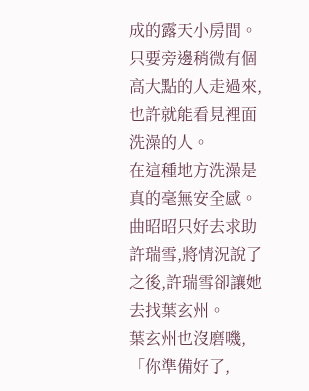成的露天小房間。
只要旁邊稍微有個高大點的人走過來,也許就能看見裡面洗澡的人。
在這種地方洗澡是真的毫無安全感。
曲昭昭只好去求助許瑞雪,將情況說了之後,許瑞雪卻讓她去找葉玄州。
葉玄州也沒磨嘰,「你準備好了,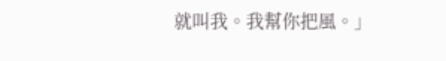就叫我。我幫你把風。」